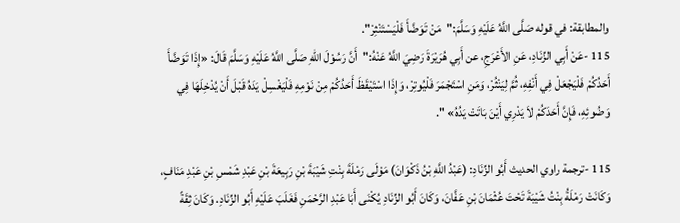والمطابقة: في قوله صَلَّى اللَّهُ عَلَيْهِ وَسَلَّمَ:"مَنْ تَوَضَّأَ فَلْيَسْتَنْثِرْ".
115 -عَنْ أَبِي الزِّنَادِ، عَنِ الأَعْرَجِ، عن أَبِي هُرَيْرَةَ رَضِيَ اللَّهُ عَنْهُ:"أَنَّ رَسُوْلَ اللهِ صَلَّى اللَّهُ عَلَيْهِ وَسَلَّمَ قَالَ: «إِذَا تَوَضَّأَ أَحَدُكُمْ فَلْيَجْعَلْ فِي أَنْفِهِ، ثُمَّ لِيَنْثُرْ، وَمَنِ اسْتَجْمَرَ فَلْيُوتِرْ، وَإِذَا اسْتَيْقَظَ أَحَدُكُمْ مِنْ نَوْمِهِ فَلْيَغْسِلْ يَدَهُ قَبْلَ أَنْ يُدْخِلَهَا فِي وَضُوئِهِ، فَإِنَّ أَحَدَكُمْ لاَ يَدْرِي أَيْنَ بَاتَتْ يَدُهُ» ".

115 -ترجمة راوي الحديث أَبُو الزِّنَادِ: (عَبْدُ اللَّهِ بْنُ ذَكْوَانَ) مَوْلَى رَمْلَةَ بِنْتِ شَيْبَةَ بْنِ رَبِيعَةَ بْنِ عَبْدِ شَمْسِ بْنِ عَبْدِ مَنَافٍ، وَكَانَتْ رَمْلَةُ بِنْتُ شَيْبَةَ تَحْتَ عُثْمَانَ بْنِ عَفَّانَ، وَكَانَ أَبُو الزِّنَادِ يُكْنَى أَبَا عَبْدِ الرَّحْمَنِ فَغَلَبَ عَلَيْهِ أَبُو الزِّنَادِ. وَكَانَ ثِقَةً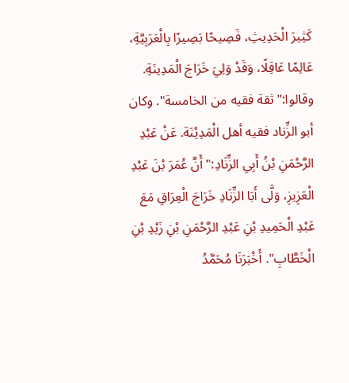كَثِيرَ الْحَدِيثِ، فَصِيحًا بَصِيرًا بِالْعَرَبِيَّةِ، عَالِمًا عَاقِلًا، وَقَدْ وَلِيَ خَرَاجَ الْمَدِينَةِ. وقالوا:"ثقة فقيه من الخامسة". وكان أبو الزِّناد فقيه أهل الْمَدِيْنَة. عَنْ عَبْدِ الرَّحْمَنِ بْنُ أَبِي الزِّنَادِ:"أَنَّ عُمَرَ بْنَ عَبْدِ الْعَزِيزِ، وَلَّى أَبَا الزِّنَادِ خَرَاجَ الْعِرَاقِ مَعَ عَبْدِ الْحَمِيدِ بْنِ عَبْدِ الرَّحْمَنِ بْنِ زَيْدِ بْنِ الْخَطَّابِ". أَخْبَرَنَا مُحَمَّدُ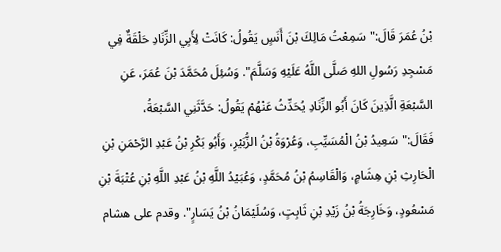بْنُ عُمَرَ قَالَ:"سَمِعْتُ مَالِكَ بْنَ أَنَسٍ يَقُولُ: كَانَتْ لِأَبِي الزِّنَادِ حَلْقَةٌ فِي مَسْجِدِ رَسُولِ اللهِ صَلَّى اللَّهُ عَلَيْهِ وَسَلَّمَ". وَسُئِلَ مُحَمَّدَ بْنَ عُمَرَ، عَنِ السَّبْعَةِ الَّذِينَ كَانَ أَبُو الزِّنَادِ يُحَدِّثُ عَنْهُمْ يَقُولُ: حَدَّثَنِي السَّبْعَةُ، فَقَالَ:"سَعِيدُ بْنُ الْمُسَيِّبِ، وَعُرْوَةُ بْنُ الزُّبَيْرِ، وَأَبُو بَكْرِ بْنُ عَبْدِ الرَّحْمَنِ بْنِ الْحَارِثِ بْنِ هِشَامٍ، وَالْقَاسِمُ بْنُ مُحَمَّدٍ، وَعُبَيْدُ اللَّهِ بْنُ عَبْدِ اللَّهِ بْنِ عُتْبَةَ بْنِ مَسْعُودٍ، وَخَارِجَةُ بْنُ زَيْدِ بْنِ ثَابِتٍ، وَسُلَيْمَانُ بْنُ يَسَارٍ". وقدم على هشام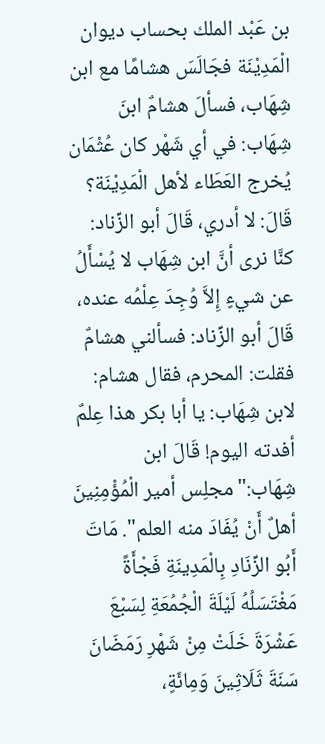بن عَبْد الملك بحساب ديوان الْمَدِيْنَة فجَالَسَ هشامًا مع ابن شِهَاب، فسألَ هشامٌ ابنَ شِهَاب: في أي شَهْر كان عُثْمَان يُخرج العَطَاء لأهل الْمَدِيْنَة؟ قَالَ: لا أدري، قَالَ أبو الزِّناد: كنَّا نرى أنَّ ابن شِهَاب لا يُسْأَلُ عن شيءٍ إِلاَّ وُجِدَ عِلْمُه عنده، قَالَ أبو الزِّناد: فسألني هشامٌ فقلت: المحرم، فقال هشام: لابن شِهَاب: يا أبا بكر هذا عِلمٌ أفدته اليوم! قَالَ ابن شِهَاب:"مجلِس أمير الْمُؤْمِنِينَ أهلٌ أَنْ يُفَادَ منه العلم". مَاتَ أَبُو الزِّنَادِ بِالْمَدِينَةِ فَجْأَةً مَغْتَسَلُهُ لَيْلَةَ الْجُمُعَةِ لِسَبْعَ عَشْرَةَ خَلَتْ مِنْ شَهْرِ رَمَضَانَ سَنَةَ ثَلَاثِينَ وَمِائَةٍ،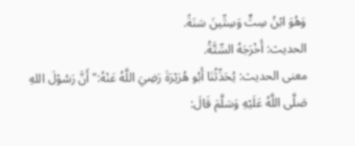وَهُوَ ابْنُ سِتٍّ وَسِتِّينَ سَنَةً.
الحديث: أَخْرَجَهُ السِّتَّةُ.
معنى الحديث: يُحَدِّثُنَا أَبُو هُرَيْرَةَ رَضِيَ اللَّهُ عَنْهُ:"أَنَّ رَسُوْلَ اللهِ صَلَّى اللَّهُ عَلَيْهِ وَسَلَّمَ قَالَ: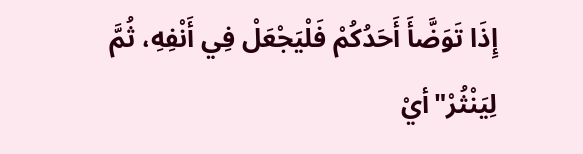إِذَا تَوَضَّأَ أَحَدُكُمْ فَلْيَجْعَلْ فِي أَنْفِهِ، ثُمَّ لِيَنْثُرْ"أيْ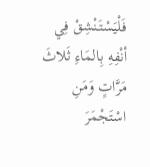فَلْيَسْتَنْشِقْ فِي أنْفِهِ بِالمَاءِ ثَلاثَ مَرَّاتٍ وَمَنِ اسْتَجْمَرَ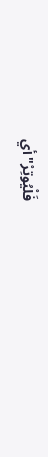فَلْيُوتِرْ"أي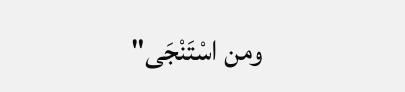ومن اسْتَنْجَى"